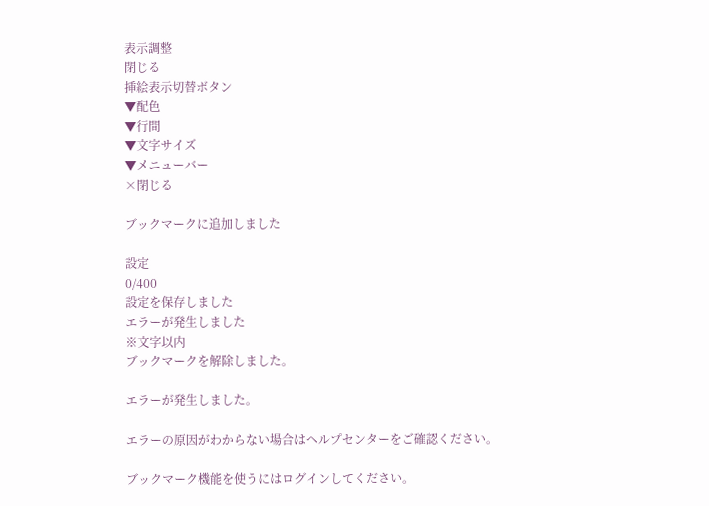表示調整
閉じる
挿絵表示切替ボタン
▼配色
▼行間
▼文字サイズ
▼メニューバー
×閉じる

ブックマークに追加しました

設定
0/400
設定を保存しました
エラーが発生しました
※文字以内
ブックマークを解除しました。

エラーが発生しました。

エラーの原因がわからない場合はヘルプセンターをご確認ください。

ブックマーク機能を使うにはログインしてください。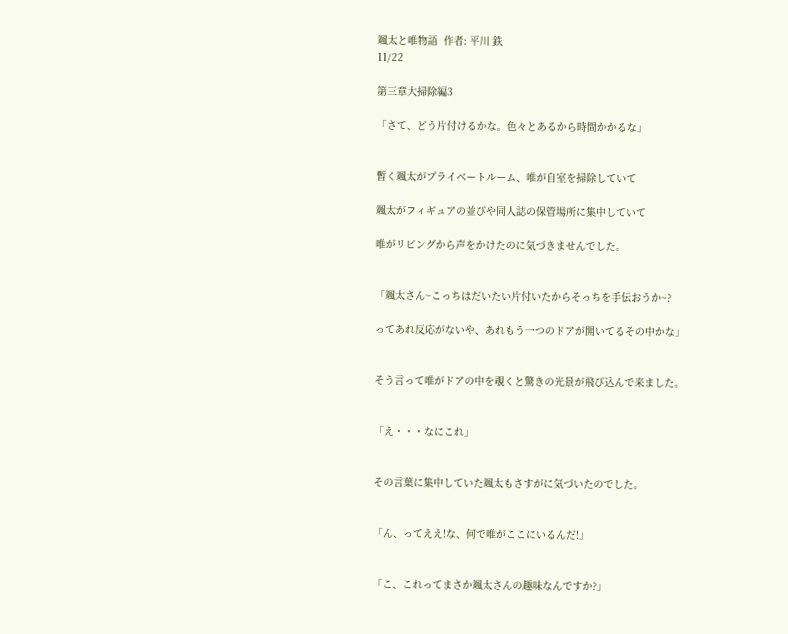颯太と唯物語  作者: 平川 鉄
11/22

第三章大掃除編3

「さて、どう片付けるかな。色々とあるから時間かかるな」


暫く颯太がプライベートルーム、唯が自室を掃除していて

颯太がフィギュアの並びや同人誌の保管場所に集中していて

唯がリビングから声をかけたのに気づきませんでした。


「颯太さん~こっちはだいたい片付いたからそっちを手伝おうか~?

ってあれ反応がないや、あれもう一つのドアが開いてるその中かな」


そう言って唯がドアの中を覗くと驚きの光景が飛び込んで来ました。


「え・・・なにこれ」


その言葉に集中していた颯太もさすがに気づいたのでした。


「ん、ってええ!な、何で唯がここにいるんだ!」


「こ、これってまさか颯太さんの趣味なんですか?」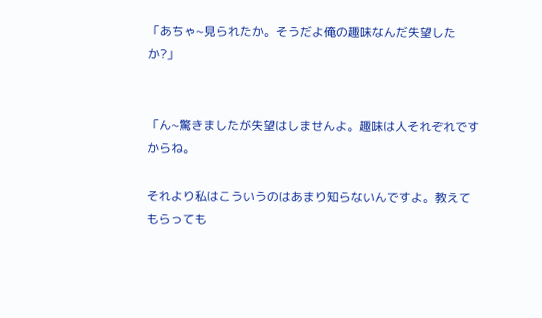「あちゃ~見られたか。そうだよ俺の趣味なんだ失望したか?」


「ん~驚きましたが失望はしませんよ。趣味は人それぞれですからね。

それより私はこういうのはあまり知らないんですよ。教えてもらっても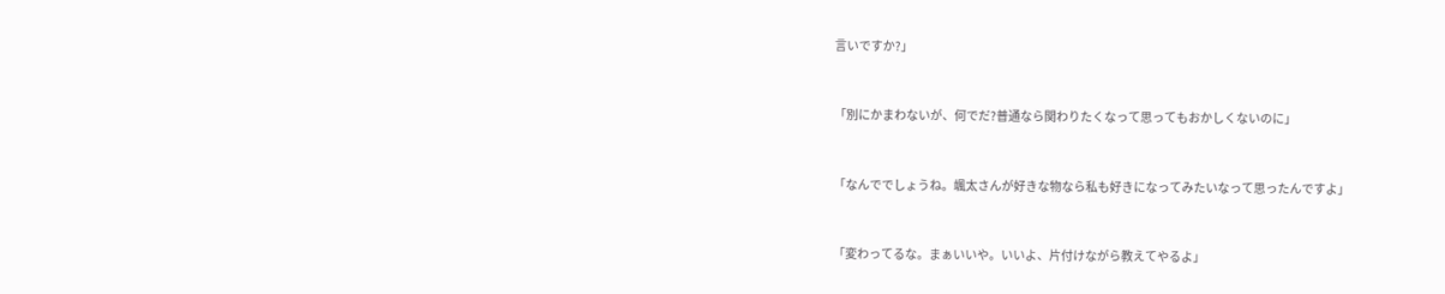言いですか?」


「別にかまわないが、何でだ?普通なら関わりたくなって思ってもおかしくないのに」


「なんででしょうね。颯太さんが好きな物なら私も好きになってみたいなって思ったんですよ」


「変わってるな。まぁいいや。いいよ、片付けながら教えてやるよ」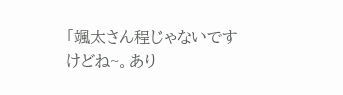「颯太さん程じゃないですけどね~。あり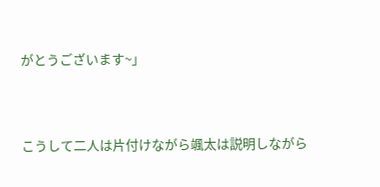がとうございます~」


こうして二人は片付けながら颯太は説明しながら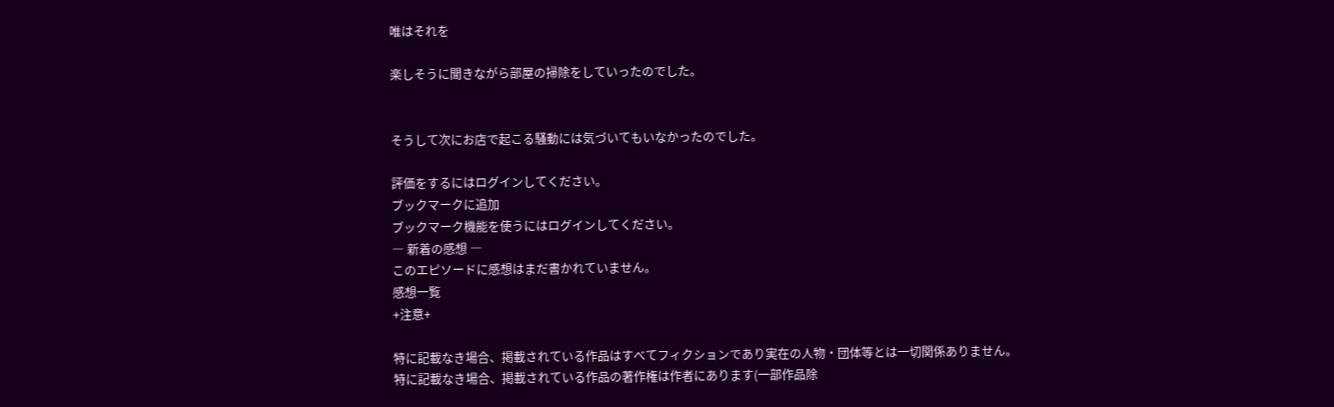唯はそれを

楽しそうに聞きながら部屋の掃除をしていったのでした。


そうして次にお店で起こる騒動には気づいてもいなかったのでした。

評価をするにはログインしてください。
ブックマークに追加
ブックマーク機能を使うにはログインしてください。
― 新着の感想 ―
このエピソードに感想はまだ書かれていません。
感想一覧
+注意+

特に記載なき場合、掲載されている作品はすべてフィクションであり実在の人物・団体等とは一切関係ありません。
特に記載なき場合、掲載されている作品の著作権は作者にあります(一部作品除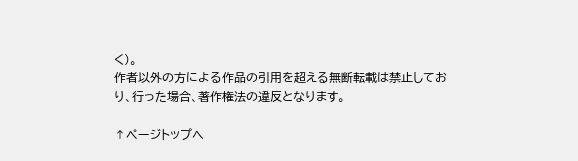く)。
作者以外の方による作品の引用を超える無断転載は禁止しており、行った場合、著作権法の違反となります。

↑ページトップへ